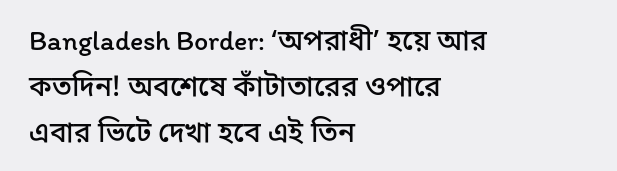Bangladesh Border: ‘অপরাধী’ হয়ে আর কতদিন! অবশেষে কাঁটাতারের ওপারে এবার ভিটে দেখা হবে এই তিন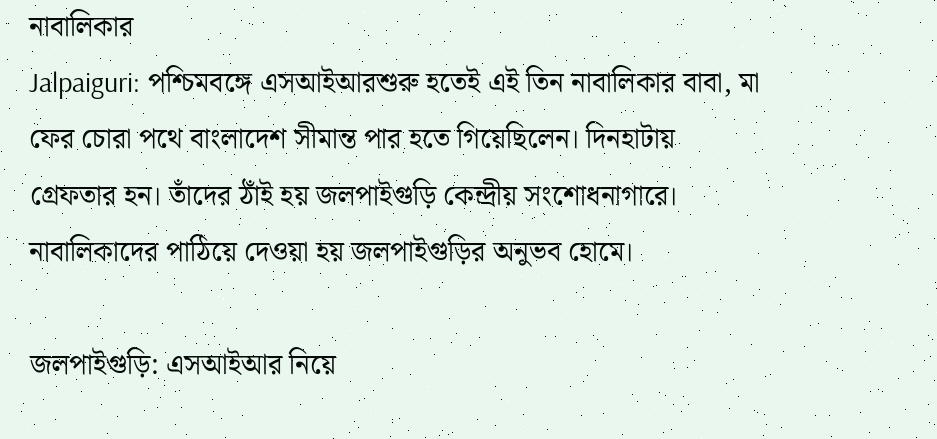নাবালিকার
Jalpaiguri: পশ্চিমবঙ্গে এসআইআরশুরু হতেই এই তিন নাবালিকার বাবা, মা ফের চোরা পথে বাংলাদেশ সীমান্ত পার হতে গিয়েছিলেন। দিনহাটায় গ্রেফতার হন। তাঁদের ঠাঁই হয় জলপাইগুড়ি কেন্দ্রীয় সংশোধনাগারে। নাবালিকাদের পাঠিয়ে দেওয়া হয় জলপাইগুড়ির অনুভব হোমে।

জলপাইগুড়ি: এসআইআর নিয়ে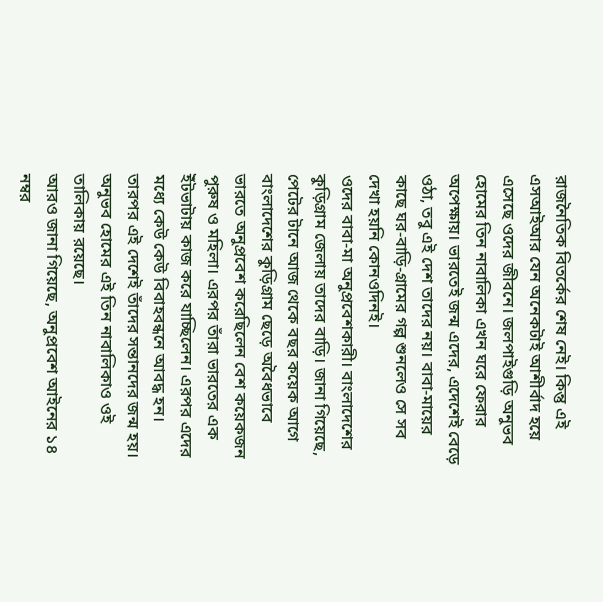রাজনৈতিক বিতর্কের শেষ নেই। কিন্তু এই এসআইআর যেন অনেকটাই আশীর্বাদ হয়ে এসেছে ওদের জীবনে। জলপাইগুড়ি অনুভব হোমের তিন নাবালিকা এখন ঘরে ফেরার অপেক্ষায়। ভারতেই জন্ম এদের, এদেশেই বেড়ে ওঠা, তবু এই দেশ তাদের নয়। বাবা-মায়ের কাছে ঘর-বাড়ি-গ্রামের গল্প শুনলেও সে সব দেখা হয়নি কোনওদিনই।
ওদের বাবা-মা অনুপ্রবেশকারী। বাংলাদেশের কুড়িগ্রাম জেলায় তাদের বাড়ি। জানা গিয়েছে, পেটের টানে আজ থেকে বছর কয়েক আগে বাংলাদেশের কুড়িগ্রাম ছেড়ে অবৈধভাবে ভারতে অনুপ্রবেশ করেছিলেন বেশ কয়েকজন পুরুষ ও মহিলা। এরপর তাঁরা ভারতের এক ইঁটভাটায় কাজ করে যাচ্ছিলেন। এরপর এদের মধ্যে কেউ কেউ বিবাহবন্ধনে আবদ্ধ হন। তারপর এই দেশেই তাঁদের সন্তানদের জন্ম হয়। অনুভব হোমের এই তিন নাবালিকাও ওই তালিকায় রয়েছে।
আরও জানা গিয়েছে, অনুপ্রবেশ আইনের ১৪ নম্বর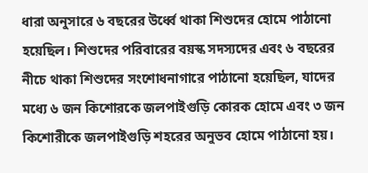ধারা অনুসারে ৬ বছরের উর্ধ্বে থাকা শিশুদের হোমে পাঠানো হয়েছিল। শিশুদের পরিবারের বয়স্ক সদস্যদের এবং ৬ বছরের নীচে থাকা শিশুদের সংশোধনাগারে পাঠানো হয়েছিল, যাদের মধ্যে ৬ জন কিশোরকে জলপাইগুড়ি কোরক হোমে এবং ৩ জন কিশোরীকে জলপাইগুড়ি শহরের অনুভব হোমে পাঠানো হয়।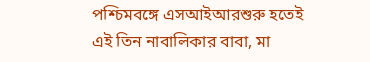পশ্চিমবঙ্গে এসআইআরশুরু হতেই এই তিন নাবালিকার বাবা, মা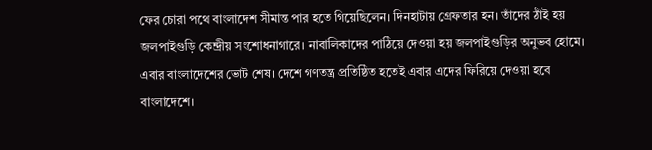ফের চোরা পথে বাংলাদেশ সীমান্ত পার হতে গিয়েছিলেন। দিনহাটায় গ্রেফতার হন। তাঁদের ঠাঁই হয় জলপাইগুড়ি কেন্দ্রীয় সংশোধনাগারে। নাবালিকাদের পাঠিয়ে দেওয়া হয় জলপাইগুড়ির অনুভব হোমে। এবার বাংলাদেশের ভোট শেষ। দেশে গণতন্ত্র প্রতিষ্ঠিত হতেই এবার এদের ফিরিয়ে দেওয়া হবে বাংলাদেশে।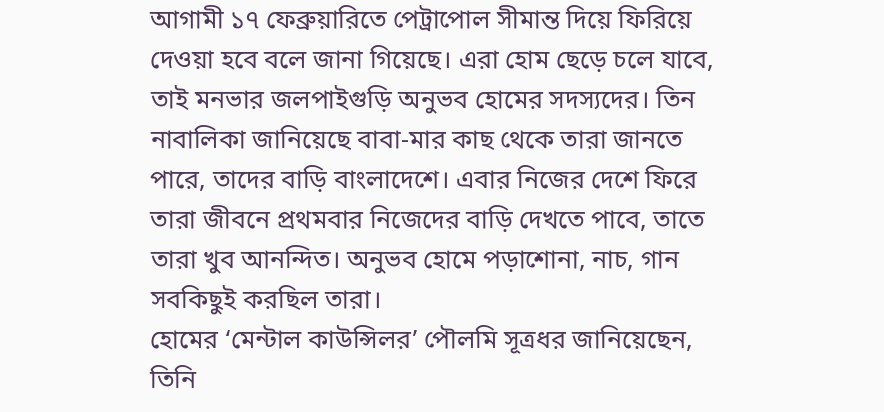আগামী ১৭ ফেব্রুয়ারিতে পেট্রাপোল সীমান্ত দিয়ে ফিরিয়ে দেওয়া হবে বলে জানা গিয়েছে। এরা হোম ছেড়ে চলে যাবে, তাই মনভার জলপাইগুড়ি অনুভব হোমের সদস্যদের। তিন নাবালিকা জানিয়েছে বাবা-মার কাছ থেকে তারা জানতে পারে, তাদের বাড়ি বাংলাদেশে। এবার নিজের দেশে ফিরে তারা জীবনে প্রথমবার নিজেদের বাড়ি দেখতে পাবে, তাতে তারা খুব আনন্দিত। অনুভব হোমে পড়াশোনা, নাচ, গান সবকিছুই করছিল তারা।
হোমের ‘মেন্টাল কাউন্সিলর’ পৌলমি সূত্রধর জানিয়েছেন, তিনি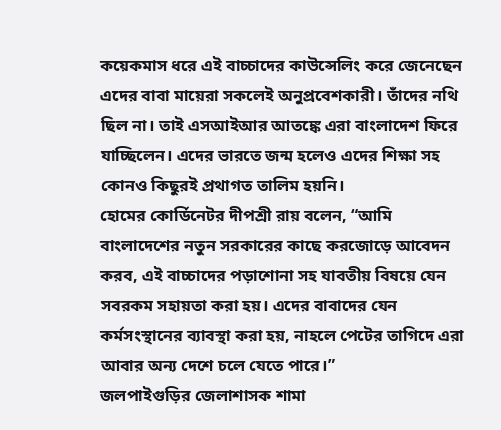কয়েকমাস ধরে এই বাচ্চাদের কাউন্সেলিং করে জেনেছেন এদের বাবা মায়েরা সকলেই অনুপ্রবেশকারী। তাঁদের নথি ছিল না। তাই এসআইআর আতঙ্কে এরা বাংলাদেশ ফিরে যাচ্ছিলেন। এদের ভারতে জন্ম হলেও এদের শিক্ষা সহ কোনও কিছুরই প্রথাগত তালিম হয়নি।
হোমের কোর্ডিনেটর দীপশ্রী রায় বলেন, “আমি বাংলাদেশের নতুন সরকারের কাছে করজোড়ে আবেদন করব, এই বাচ্চাদের পড়াশোনা সহ যাবতীয় বিষয়ে যেন সবরকম সহায়তা করা হয়। এদের বাবাদের যেন কর্মসংস্থানের ব্যাবস্থা করা হয়, নাহলে পেটের তাগিদে এরা আবার অন্য দেশে চলে যেতে পারে।”
জলপাইগুড়ির জেলাশাসক শামা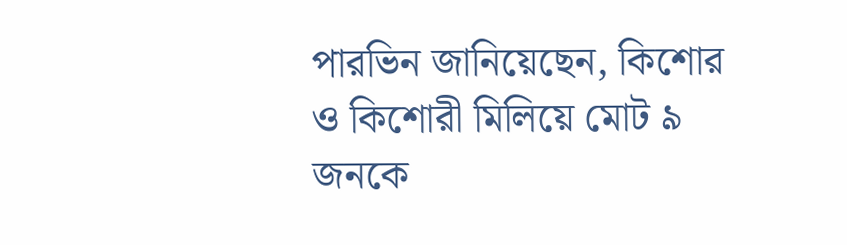পারভিন জানিয়েছেন, কিশোর ও কিশোরী মিলিয়ে মোট ৯ জনকে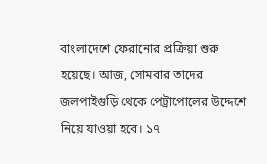বাংলাদেশে ফেরানোর প্রক্রিয়া শুরু হয়েছে। আজ, সোমবার তাদের জলপাইগুড়ি থেকে পেট্রাপোলের উদ্দেশে নিয়ে যাওয়া হবে। ১৭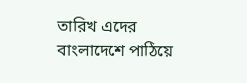তারিখ এদের বাংলাদেশে পাঠিয়ে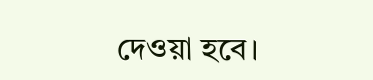দেওয়া হবে।